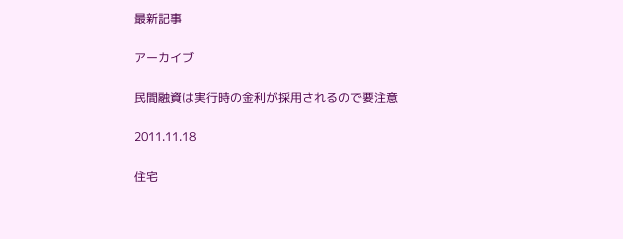最新記事

アーカイブ

民間融資は実行時の金利が採用されるので要注意

2011.11.18

住宅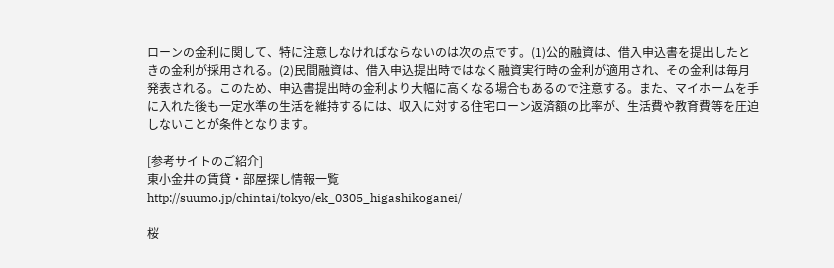ローンの金利に関して、特に注意しなければならないのは次の点です。(1)公的融資は、借入申込書を提出したときの金利が採用される。(2)民間融資は、借入申込提出時ではなく融資実行時の金利が適用され、その金利は毎月発表される。このため、申込書提出時の金利より大幅に高くなる場合もあるので注意する。また、マイホームを手に入れた後も一定水準の生活を維持するには、収入に対する住宅ローン返済額の比率が、生活費や教育費等を圧迫しないことが条件となります。

[参考サイトのご紹介]
東小金井の賃貸・部屋探し情報一覧
http://suumo.jp/chintai/tokyo/ek_0305_higashikoganei/

桜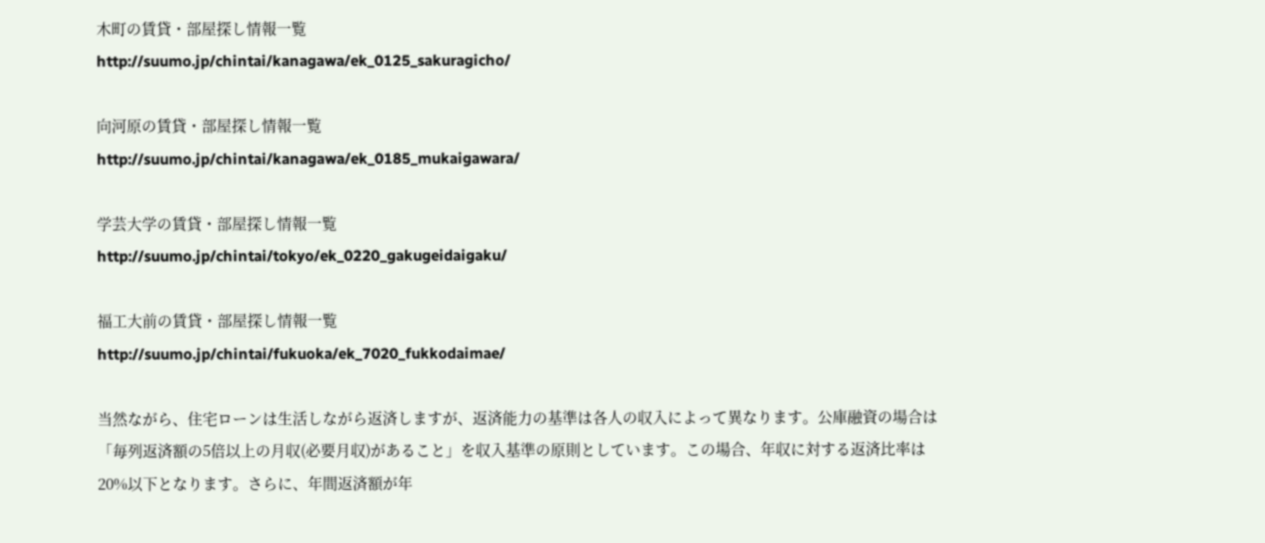木町の賃貸・部屋探し情報一覧
http://suumo.jp/chintai/kanagawa/ek_0125_sakuragicho/

向河原の賃貸・部屋探し情報一覧
http://suumo.jp/chintai/kanagawa/ek_0185_mukaigawara/

学芸大学の賃貸・部屋探し情報一覧
http://suumo.jp/chintai/tokyo/ek_0220_gakugeidaigaku/

福工大前の賃貸・部屋探し情報一覧
http://suumo.jp/chintai/fukuoka/ek_7020_fukkodaimae/

当然ながら、住宅ローンは生活しながら返済しますが、返済能力の基準は各人の収入によって異なります。公庫融資の場合は「毎列返済額の5倍以上の月収(必要月収)があること」を収入基準の原則としています。この場合、年収に対する返済比率は20%以下となります。さらに、年間返済額が年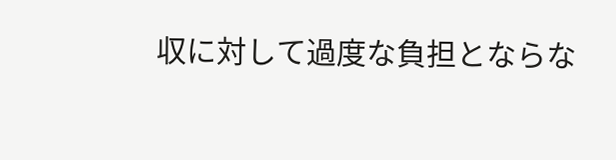収に対して過度な負担とならな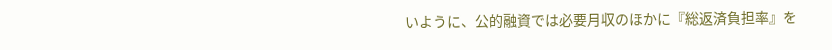いように、公的融資では必要月収のほかに『総返済負担率』を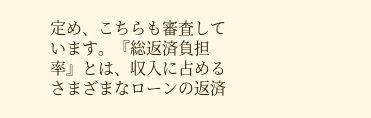定め、こちらも審査しています。『総返済負担率』とは、収入に占めるさまざまなローンの返済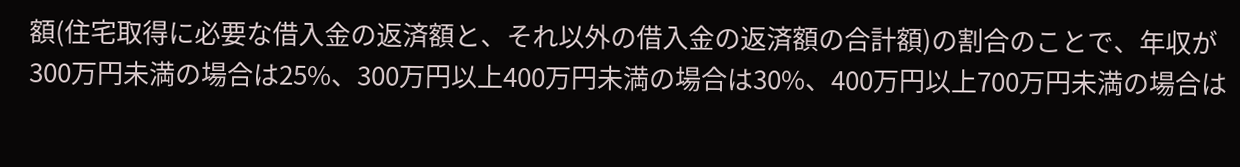額(住宅取得に必要な借入金の返済額と、それ以外の借入金の返済額の合計額)の割合のことで、年収が300万円未満の場合は25%、300万円以上400万円未満の場合は30%、400万円以上700万円未満の場合は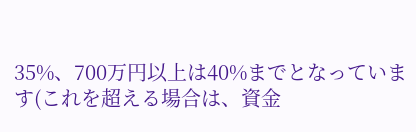35%、700万円以上は40%までとなっています(これを超える場合は、資金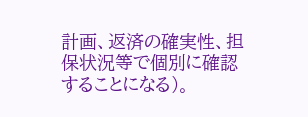計画、返済の確実性、担保状況等で個別に確認することになる)。